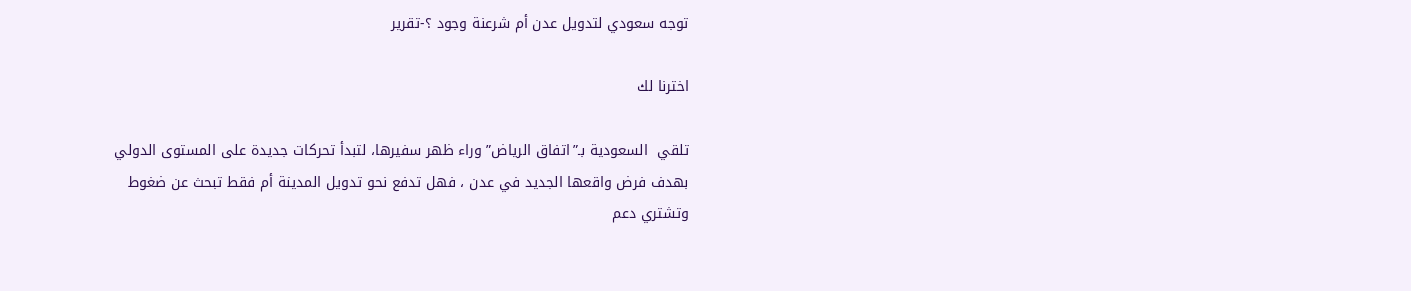توجه سعودي لتدويل عدن أم شرعنة وجود ؟-تقرير

اخترنا لك

تلقي  السعودية بـ”اتفاق الرياض” وراء ظهر سفيرها، لتبدأ تحركات جديدة على المستوى الدولي  بهدف فرض واقعها الجديد في عدن ، فهل تدفع نحو تدويل المدينة أم فقط تبحث عن ضغوط وتشتري دعم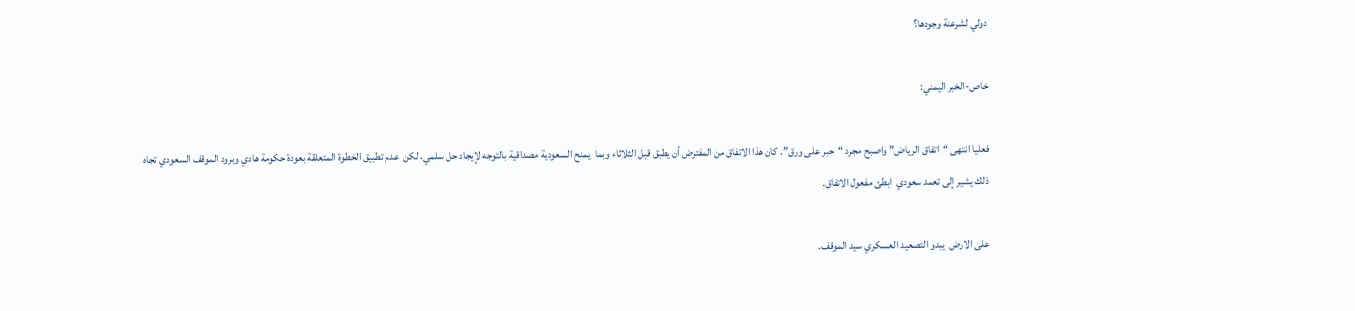دولي لشرعنة وجودها؟

خاص-الخبر اليمني:

فعليا انتهى “اتفاق الرياض” واصبح مجرد “حبر على ورق”. كان هذا الاتفاق من المفترض أن يطبق قبل الثلاثاء وبما  يمنح السعودية مصداقية بالتوجه لإيجاد حل سلمي، لكن  عدم تطبيق الخطوة المتعلقة بعودة حكومة هادي وبرود الموقف السعودي تجاه ذلك يشير إلى تعمد سعودي  ابطئ مفعول الاتفاق.

على الارض  يبدو التصعيد العسكري سيد الموقف.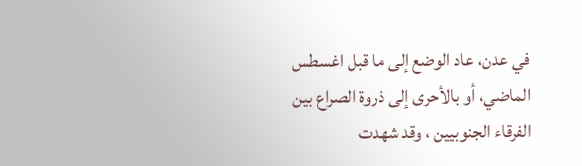في عدن، عاد الوضع إلى ما قبل اغسطس الماضي، أو بالأحرى إلى ذروة الصراع بين الفرقاء الجنوبيين ، وقد شهدت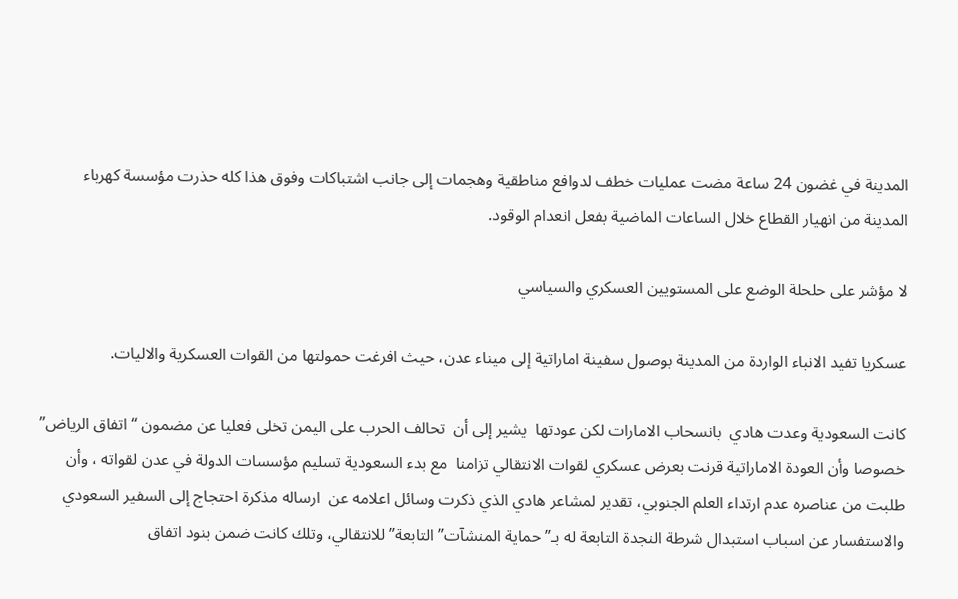المدينة في غضون 24 ساعة مضت عمليات خطف لدوافع مناطقية وهجمات إلى جانب اشتباكات وفوق هذا كله حذرت مؤسسة كهرباء المدينة من انهيار القطاع خلال الساعات الماضية بفعل انعدام الوقود.

لا مؤشر على حلحلة الوضع على المستويين العسكري والسياسي

عسكريا تفيد الانباء الواردة من المدينة بوصول سفينة اماراتية إلى ميناء عدن، حيث افرغت حمولتها من القوات العسكرية والاليات.

كانت السعودية وعدت هادي  بانسحاب الامارات لكن عودتها  يشير إلى أن  تحالف الحرب على اليمن تخلى فعليا عن مضمون “اتفاق الرياض” خصوصا وأن العودة الاماراتية قرنت بعرض عسكري لقوات الانتقالي تزامنا  مع بدء السعودية تسليم مؤسسات الدولة في عدن لقواته ، وأن طلبت من عناصره عدم ارتداء العلم الجنوبي، تقدير لمشاعر هادي الذي ذكرت وسائل اعلامه عن  ارساله مذكرة احتجاج إلى السفير السعودي والاستفسار عن اسباب استبدال شرطة النجدة التابعة له بـ”حماية المنشآت” التابعة” للانتقالي، وتلك كانت ضمن بنود اتفاق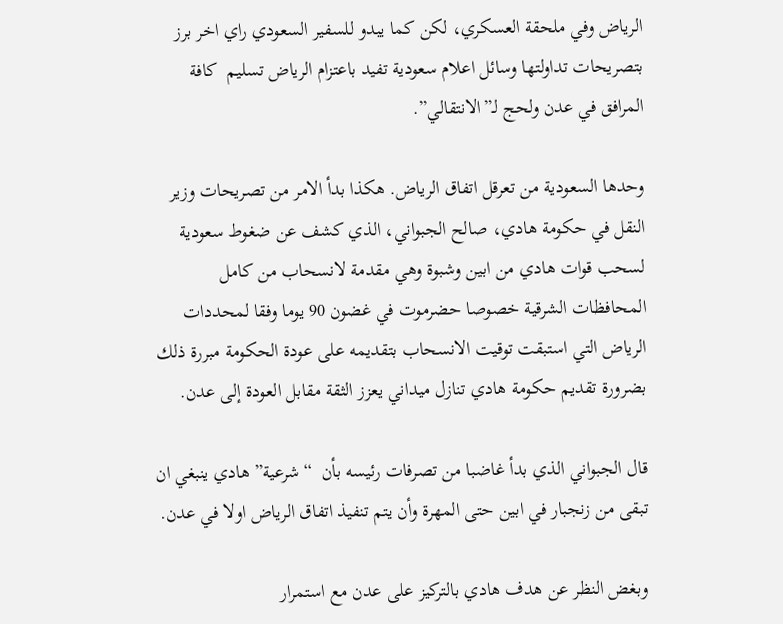الرياض وفي ملحقة العسكري، لكن كما يبدو للسفير السعودي راي اخر برز بتصريحات تداولتها وسائل اعلام سعودية تفيد باعتزام الرياض تسليم  كافة المرافق في عدن ولحج لـ”الانتقالي”.

وحدها السعودية من تعرقل اتفاق الرياض. هكذا بدأ الامر من تصريحات وزير النقل في حكومة هادي، صالح الجبواني، الذي كشف عن ضغوط سعودية لسحب قوات هادي من ابين وشبوة وهي مقدمة لانسحاب من كامل المحافظات الشرقية خصوصا حضرموت في غضون 90 يوما وفقا لمحددات الرياض التي استبقت توقيت الانسحاب بتقديمه على عودة الحكومة مبررة ذلك بضرورة تقديم حكومة هادي تنازل ميداني يعزز الثقة مقابل العودة إلى عدن.

قال الجبواني الذي بدأ غاضبا من تصرفات رئيسه بأن  “شرعية” هادي ينبغي ان تبقى من زنجبار في ابين حتى المهرة وأن يتم تنفيذ اتفاق الرياض اولا في عدن.

وبغض النظر عن هدف هادي بالتركيز على عدن مع استمرار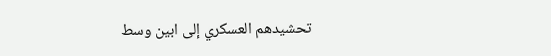تحشيدهم العسكري إلى ابين وسط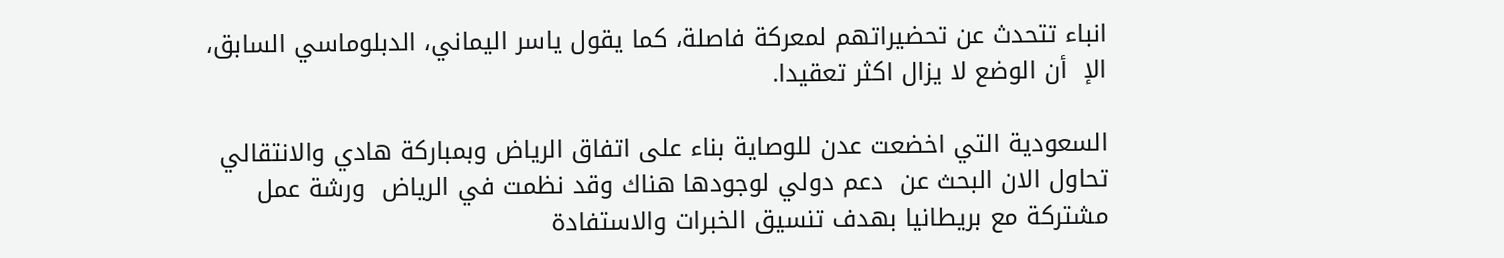انباء تتحدث عن تحضيراتهم لمعركة فاصلة، كما يقول ياسر اليماني، الدبلوماسي السابق، الإ  أن الوضع لا يزال اكثر تعقيدا.

السعودية التي اخضعت عدن للوصاية بناء على اتفاق الرياض وبمباركة هادي والانتقالي تحاول الان البحث عن  دعم دولي لوجودها هناك وقد نظمت في الرياض  ورشة عمل مشتركة مع بريطانيا بهدف تنسيق الخبرات والاستفادة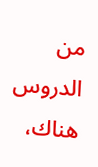من الدروس هناك،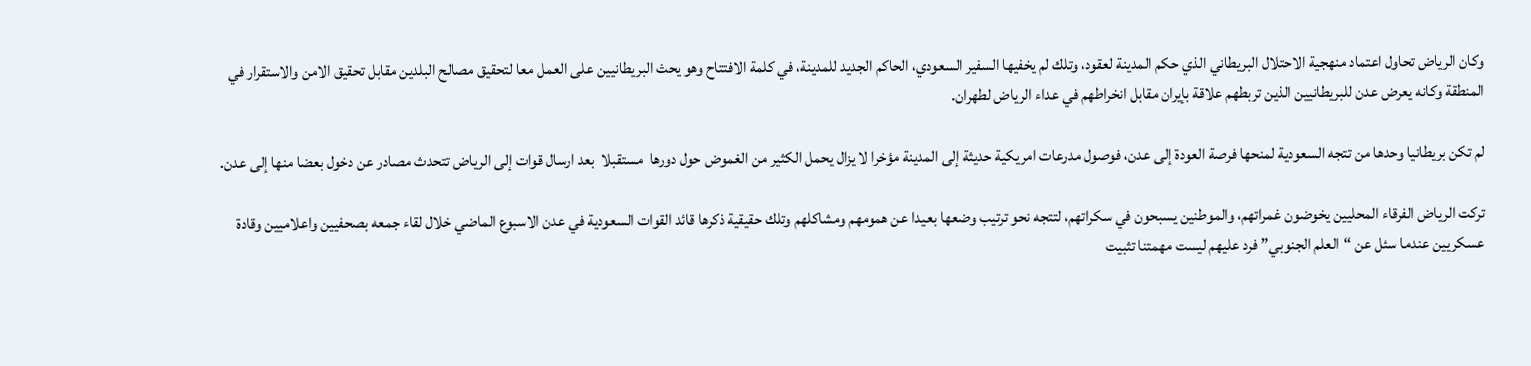وكان الرياض تحاول اعتماد منهجية الاحتلال البريطاني الذي حكم المدينة لعقود، وتلك لم يخفيها السفير السعودي، الحاكم الجديد للمدينة، في كلمة الافتتاح وهو يحث البريطانيين على العمل معا لتحقيق مصالح البلدين مقابل تحقيق الامن والاستقرار في المنطقة وكانه يعرض عدن للبريطانيين الذين تربطهم علاقة بإيران مقابل انخراطهم في عداء الرياض لطهران.

لم تكن بريطانيا وحدها من تتجه السعودية لمنحها فرصة العودة إلى عدن، فوصول مدرعات امريكية حديثة إلى المدينة مؤخرا لا يزال يحمل الكثير من الغموض حول دورها  مستقبلا  بعد ارسال قوات إلى الرياض تتحدث مصادر عن دخول بعضا منها إلى عدن.

تركت الرياض الفرقاء المحليين يخوضون غمراتهم، والموطنين يسبحون في سكراتهم، لتتجه نحو ترتيب وضعها بعيدا عن همومهم ومشاكلهم وتلك حقيقية ذكرها قائد القوات السعودية في عدن الاسبوع الماضي خلال لقاء جمعه بصحفيين واعلاميين وقادة عسكريين عندما سئل عن “العلم الجنوبي” فرد عليهم ليست مهمتنا تثبيت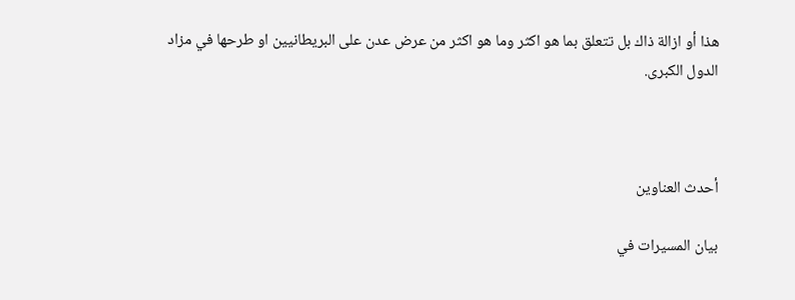هذا أو ازالة ذاك بل تتعلق بما هو اكثر وما هو اكثر من عرض عدن على البريطانيين او طرحها في مزاد الدول الكبرى.



أحدث العناوين

بيان المسيرات في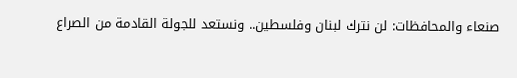صنعاء والمحافظات: لن نترك لبنان وفلسطين.. ونستعد للجولة القادمة من الصراع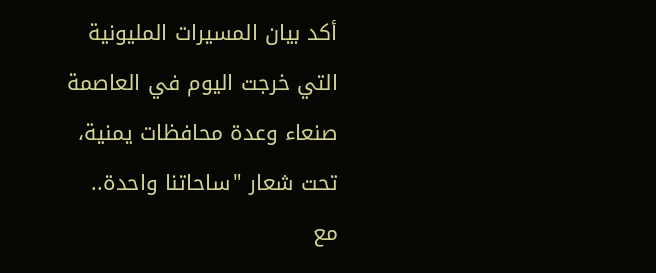أكد بيان المسيرات المليونية التي خرجت اليوم في العاصمة صنعاء وعدة محافظات يمنية، تحت شعار "ساحاتنا واحدة.. مع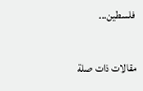فلسطين...

مقالات ذات صلة